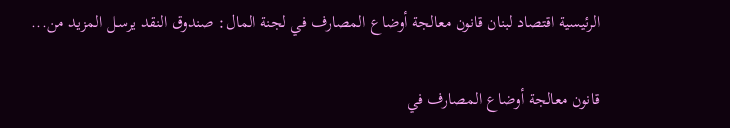الرئيسية اقتصاد لبنان قانون معالجة أوضاع المصارف في لجنة المال: صندوق النقد يرسـل المزيد من...

قانون معالجة أوضاع المصارف في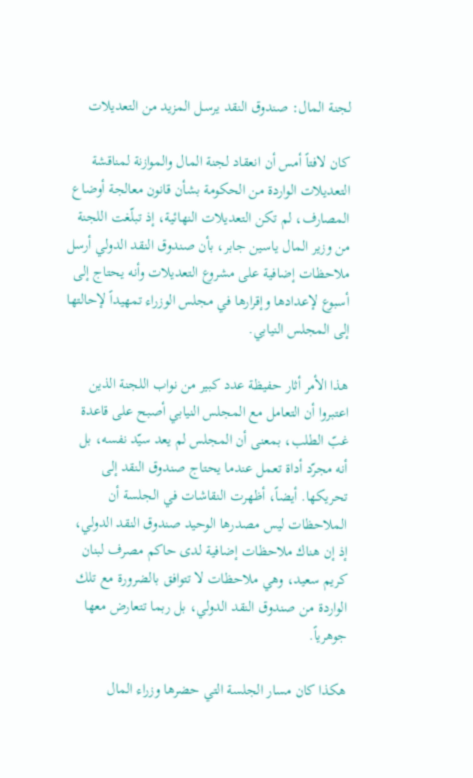لجنة المال: صندوق النقد يرسـل المزيد من التعديلات

كان لافتاً أمس أن انعقاد لجنة المال والموازنة لمناقشة التعديلات الواردة من الحكومة بشأن قانون معالجة أوضاع المصارف، لم تكن التعديلات النهائية، إذ تبلّغت اللجنة من وزير المال ياسين جابر، بأن صندوق النقد الدولي أرسل ملاحظات إضافية على مشروع التعديلات وأنه يحتاج إلى أسبوع لإعدادها وإقرارها في مجلس الوزراء تمهيداً لإحالتها إلى المجلس النيابي.

هذا الأمر أثار حفيظة عدد كبير من نواب اللجنة الذين اعتبروا أن التعامل مع المجلس النيابي أصبح على قاعدة غبّ الطلب، بمعنى أن المجلس لم يعد سيّد نفسه، بل أنه مجرّد أداة تعمل عندما يحتاج صندوق النقد إلى تحريكها. أيضاً، أظهرت النقاشات في الجلسة أن الملاحظات ليس مصدرها الوحيد صندوق النقد الدولي، إذ إن هناك ملاحظات إضافية لدى حاكم مصرف لبنان كريم سعيد، وهي ملاحظات لا تتوافق بالضرورة مع تلك الواردة من صندوق النقد الدولي، بل ربما تتعارض معها جوهرياً.

هكذا كان مسار الجلسة التي حضرها وزراء المال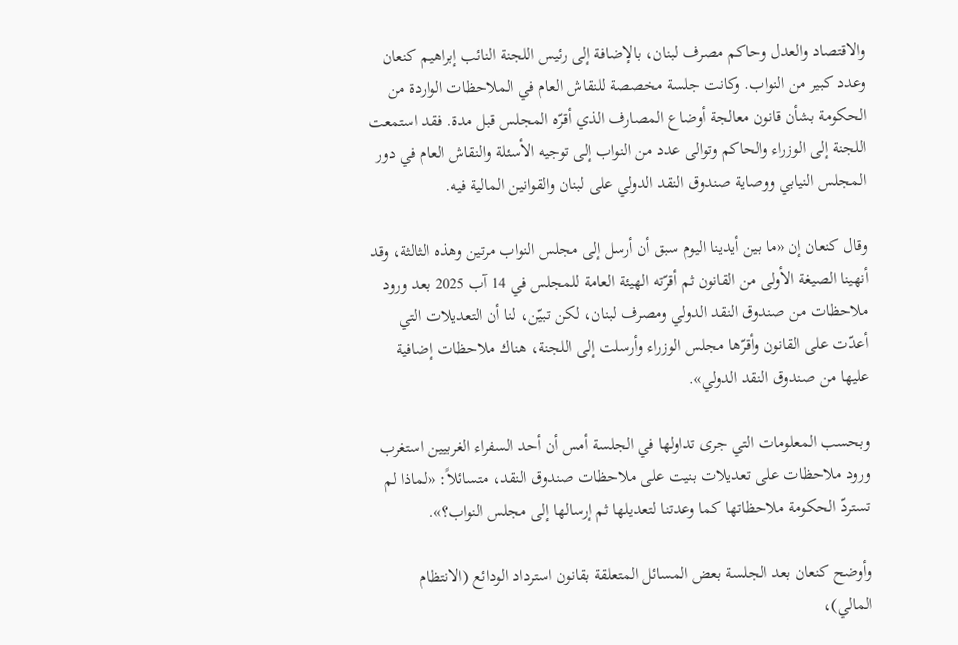والاقتصاد والعدل وحاكم مصرف لبنان، بالإضافة إلى رئيس اللجنة النائب إبراهيم كنعان وعدد كبير من النواب. وكانت جلسة مخصصة للنقاش العام في الملاحظات الواردة من الحكومة بشأن قانون معالجة أوضاع المصارف الذي أقرّه المجلس قبل مدة. فقد استمعت اللجنة إلى الوزراء والحاكم وتوالى عدد من النواب إلى توجيه الأسئلة والنقاش العام في دور المجلس النيابي ووصاية صندوق النقد الدولي على لبنان والقوانين المالية فيه.

وقال كنعان إن «ما بين أيدينا اليوم سبق أن أرسل إلى مجلس النواب مرتين وهذه الثالثة، وقد أنهينا الصيغة الأولى من القانون ثم أقرّته الهيئة العامة للمجلس في 14 آب 2025 بعد ورود ملاحظات من صندوق النقد الدولي ومصرف لبنان، لكن تبيّن، لنا أن التعديلات التي أعدّت على القانون وأقرّها مجلس الوزراء وأرسلت إلى اللجنة، هناك ملاحظات إضافية عليها من صندوق النقد الدولي».

وبحسب المعلومات التي جرى تداولها في الجلسة أمس أن أحد السفراء الغربيين استغرب ورود ملاحظات على تعديلات بنيت على ملاحظات صندوق النقد، متسائلاً: «لماذا لم تستردّ الحكومة ملاحظاتها كما وعدتنا لتعديلها ثم إرسالها إلى مجلس النواب؟».

وأوضح كنعان بعد الجلسة بعض المسائل المتعلقة بقانون استرداد الودائع (الانتظام المالي)،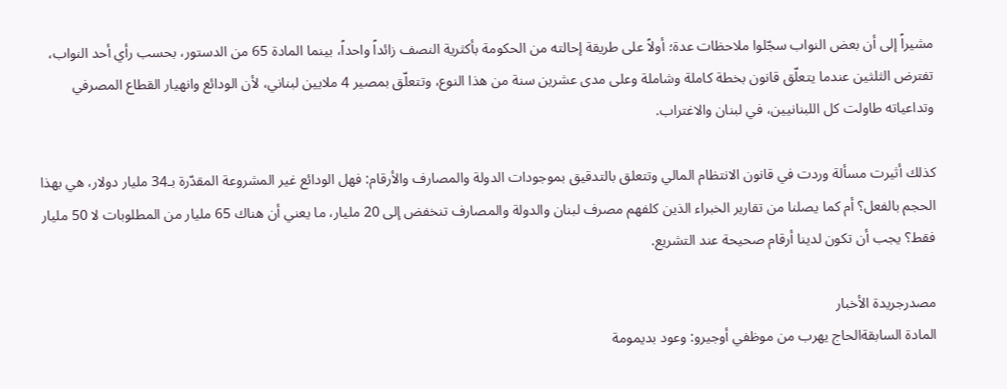مشيراً إلى أن بعض النواب سجّلوا ملاحظات عدة؛ أولاً على طريقة إحالته من الحكومة بأكثرية النصف زائداً واحداً، بينما المادة 65 من الدستور، بحسب رأي أحد النواب، تفترض الثلثين عندما يتعلّق قانون بخطة كاملة وشاملة وعلى مدى عشرين سنة من هذا النوع، وتتعلّق بمصير 4 ملايين لبناني، لأن الودائع وانهيار القطاع المصرفي وتداعياته طاولت كل اللبنانيين، في لبنان والاغتراب.

كذلك أثيرت مسألة وردت في قانون الانتظام المالي وتتعلق بالتدقيق بموجودات الدولة والمصارف والأرقام: فهل الودائع غير المشروعة المقدّرة بـ34 مليار دولار، هي بهذا الحجم بالفعل؟ أم كما يصلنا من تقارير الخبراء الذين كلفهم مصرف لبنان والدولة والمصارف تنخفض إلى 20 مليار، ما يعني أن هناك 65 مليار من المطلوبات لا 50 مليار فقط؟ يجب أن تكون لدينا أرقام صحيحة عند التشريع.

مصدرجريدة الأخبار
المادة السابقةالحاج يهرب من موظفي أوجيرو: وعود بديمومة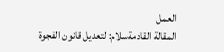العمل
المقالة القادمةسلام: لتعديل قانون الفجوة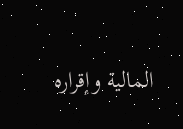المالية وإقراره